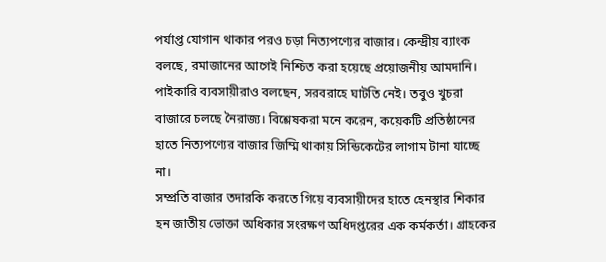পর্যাপ্ত যোগান থাকার পরও চড়া নিত্যপণ্যের বাজার। কেন্দ্রীয় ব্যাংক বলছে, রমাজানের আগেই নিশ্চিত করা হয়েছে প্রয়োজনীয় আমদানি। পাইকারি ব্যবসায়ীরাও বলছেন, সরবরাহে ঘাটতি নেই। তবুও খুচরা বাজারে চলছে নৈরাজ্য। বিশ্লেষকরা মনে করেন, কয়েকটি প্রতিষ্ঠানের হাতে নিত্যপণ্যের বাজার জিম্মি থাকায় সিন্ডিকেটের লাগাম টানা যাচ্ছে না।
সম্প্রতি বাজার তদারকি করতে গিয়ে ব্যবসায়ীদের হাতে হেনস্থার শিকার হন জাতীয় ভোক্তা অধিকার সংরক্ষণ অধিদপ্তরের এক কর্মকর্তা। গ্রাহকের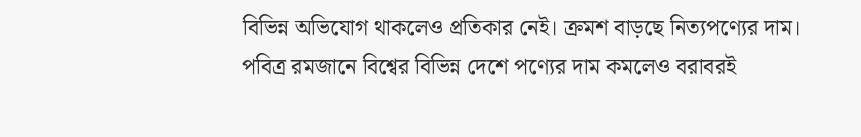বিভিন্ন অভিযোগ থাকলেও প্রতিকার নেই। ক্রমশ বাড়ছে নিত্যপণ্যের দাম। পবিত্র রমজানে বিশ্বের বিভিন্ন দেশে পণ্যের দাম কমলেও বরাবরই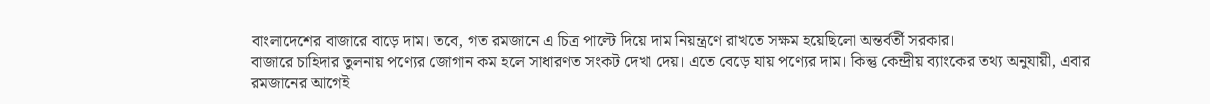বাংলাদেশের বাজারে বাড়ে দাম। তবে, গত রমজানে এ চিত্র পাল্টে দিয়ে দাম নিয়ন্ত্রণে রাখতে সক্ষম হয়েছিলো অন্তর্বর্তী সরকার।
বাজারে চাহিদার তুলনায় পণ্যের জোগান কম হলে সাধারণত সংকট দেখা দেয়। এতে বেড়ে যায় পণ্যের দাম। কিন্তু কেন্দ্রীয় ব্যাংকের তথ্য অনুযায়ী, এবার রমজানের আগেই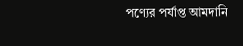পণ্যের পর্যাপ্ত আমদানি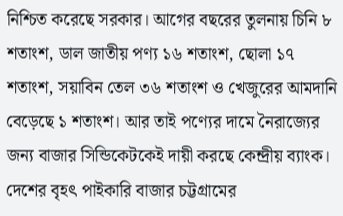নিশ্চিত করেছে সরকার। আগের বছরের তুলনায় চিনি ৮ শতাংশ, ডাল জাতীয় পণ্য ১৬ শতাংশ, ছোলা ১৭ শতাংশ, সয়াবিন তেল ৩৬ শতাংশ ও খেজুরের আমদানি বেড়েছে ১ শতাংশ। আর তাই পণ্যের দামে নৈরাজ্যের জন্য বাজার সিন্ডিকেটকেই দায়ী করছে কেন্দ্রীয় ব্যাংক।
দেশের বৃহৎ পাইকারি বাজার চট্টগ্রামের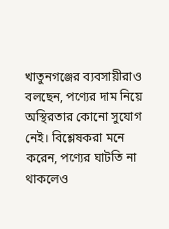খাতুনগঞ্জের ব্যবসায়ীরাও বলছেন, পণ্যের দাম নিয়ে অস্থিরতার কোনো সুযোগ নেই। বিশ্লেষকরা মনে করেন, পণ্যের ঘাটতি না থাকলেও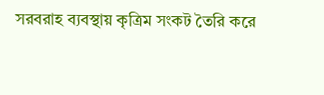সরবরাহ ব্যবস্থায় কৃত্রিম সংকট তৈরি করে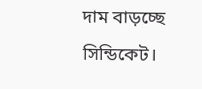দাম বাড়চ্ছে সিন্ডিকেট।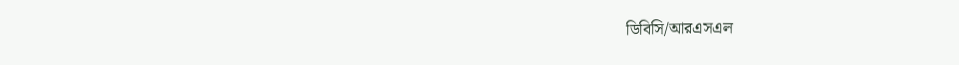ডিবিসি/আরএসএল